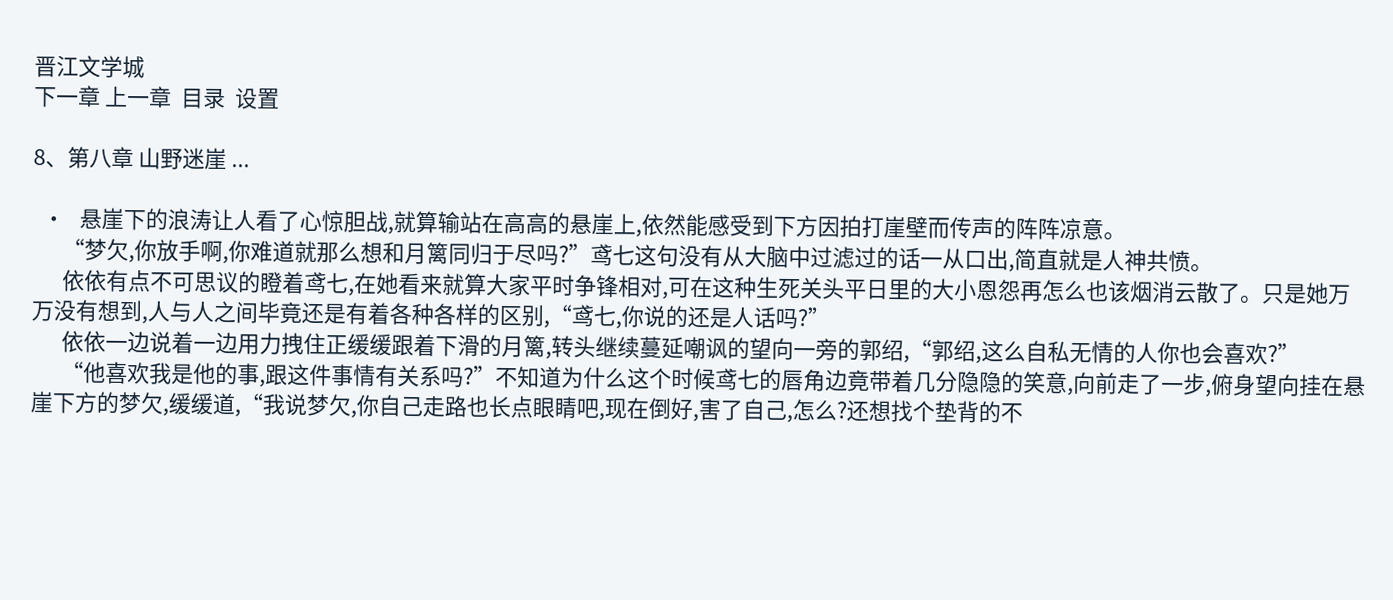晋江文学城
下一章 上一章  目录  设置

8、第八章 山野迷崖 ...

  •   悬崖下的浪涛让人看了心惊胆战,就算输站在高高的悬崖上,依然能感受到下方因拍打崖壁而传声的阵阵凉意。
      “梦欠,你放手啊,你难道就那么想和月篱同归于尽吗?”鸢七这句没有从大脑中过滤过的话一从口出,简直就是人神共愤。
      依依有点不可思议的瞪着鸢七,在她看来就算大家平时争锋相对,可在这种生死关头平日里的大小恩怨再怎么也该烟消云散了。只是她万万没有想到,人与人之间毕竟还是有着各种各样的区别,“鸢七,你说的还是人话吗?”
      依依一边说着一边用力拽住正缓缓跟着下滑的月篱,转头继续蔓延嘲讽的望向一旁的郭绍,“郭绍,这么自私无情的人你也会喜欢?”
      “他喜欢我是他的事,跟这件事情有关系吗?”不知道为什么这个时候鸢七的唇角边竟带着几分隐隐的笑意,向前走了一步,俯身望向挂在悬崖下方的梦欠,缓缓道,“我说梦欠,你自己走路也长点眼睛吧,现在倒好,害了自己,怎么?还想找个垫背的不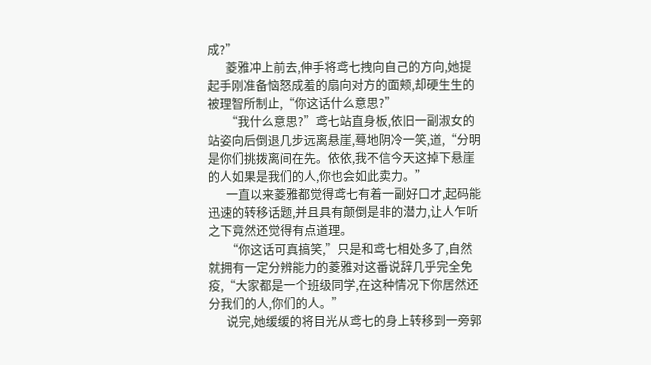成?”
      菱雅冲上前去,伸手将鸢七拽向自己的方向,她提起手刚准备恼怒成羞的扇向对方的面颊,却硬生生的被理智所制止,“你这话什么意思?”
      “我什么意思?”鸢七站直身板,依旧一副淑女的站姿向后倒退几步远离悬崖,蓦地阴冷一笑,道,“分明是你们挑拨离间在先。依依,我不信今天这掉下悬崖的人如果是我们的人,你也会如此卖力。”
      一直以来菱雅都觉得鸢七有着一副好口才,起码能迅速的转移话题,并且具有颠倒是非的潜力,让人乍听之下竟然还觉得有点道理。
      “你这话可真搞笑,”只是和鸢七相处多了,自然就拥有一定分辨能力的菱雅对这番说辞几乎完全免疫,“大家都是一个班级同学,在这种情况下你居然还分我们的人,你们的人。”
      说完,她缓缓的将目光从鸢七的身上转移到一旁郭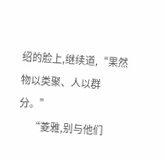绍的脸上,继续道,“果然物以类聚、人以群分。”
      “菱雅,别与他们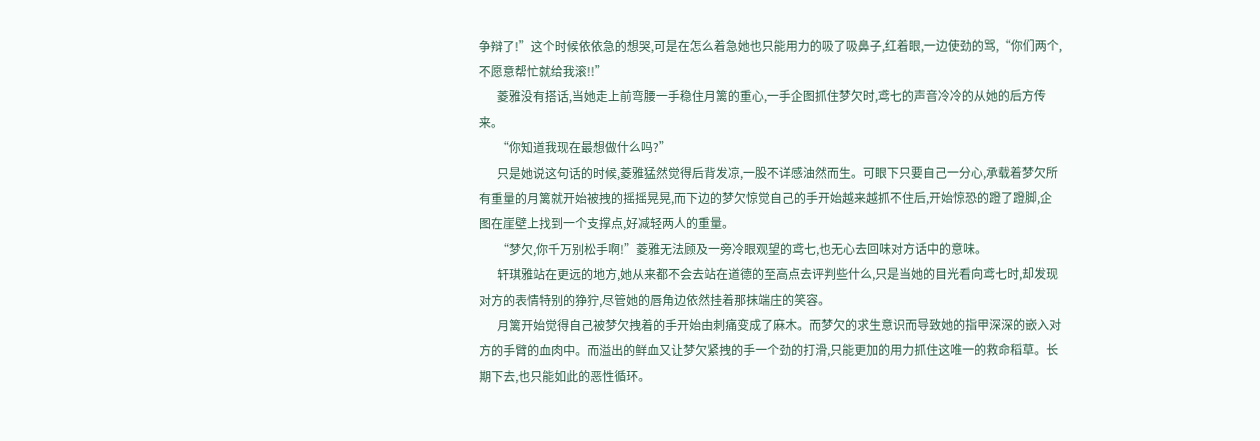争辩了!”这个时候依依急的想哭,可是在怎么着急她也只能用力的吸了吸鼻子,红着眼,一边使劲的骂,“你们两个,不愿意帮忙就给我滚!!”
      菱雅没有搭话,当她走上前弯腰一手稳住月篱的重心,一手企图抓住梦欠时,鸢七的声音冷冷的从她的后方传来。
      “你知道我现在最想做什么吗?”
      只是她说这句话的时候,菱雅猛然觉得后背发凉,一股不详感油然而生。可眼下只要自己一分心,承载着梦欠所有重量的月篱就开始被拽的摇摇晃晃,而下边的梦欠惊觉自己的手开始越来越抓不住后,开始惊恐的蹬了蹬脚,企图在崖壁上找到一个支撑点,好减轻两人的重量。
      “梦欠,你千万别松手啊!”菱雅无法顾及一旁冷眼观望的鸢七,也无心去回味对方话中的意味。
      轩琪雅站在更远的地方,她从来都不会去站在道德的至高点去评判些什么,只是当她的目光看向鸢七时,却发现对方的表情特别的狰狞,尽管她的唇角边依然挂着那抹端庄的笑容。
      月篱开始觉得自己被梦欠拽着的手开始由刺痛变成了麻木。而梦欠的求生意识而导致她的指甲深深的嵌入对方的手臂的血肉中。而溢出的鲜血又让梦欠紧拽的手一个劲的打滑,只能更加的用力抓住这唯一的救命稻草。长期下去,也只能如此的恶性循环。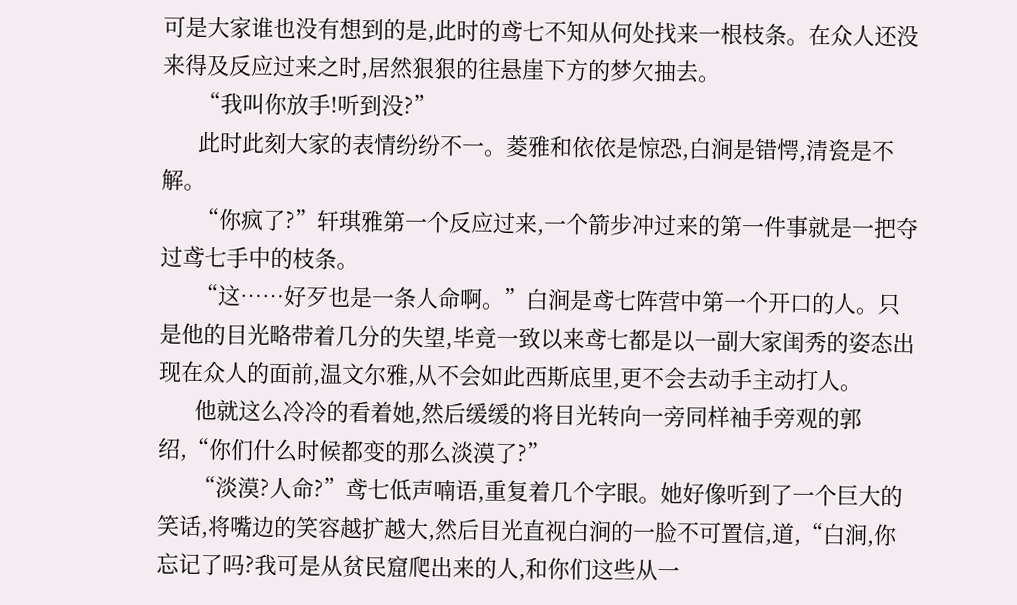可是大家谁也没有想到的是,此时的鸢七不知从何处找来一根枝条。在众人还没来得及反应过来之时,居然狠狠的往悬崖下方的梦欠抽去。
      “我叫你放手!听到没?”
      此时此刻大家的表情纷纷不一。菱雅和依依是惊恐,白涧是错愕,清瓷是不解。
      “你疯了?”轩琪雅第一个反应过来,一个箭步冲过来的第一件事就是一把夺过鸢七手中的枝条。
      “这……好歹也是一条人命啊。”白涧是鸢七阵营中第一个开口的人。只是他的目光略带着几分的失望,毕竟一致以来鸢七都是以一副大家闺秀的姿态出现在众人的面前,温文尔雅,从不会如此西斯底里,更不会去动手主动打人。
      他就这么冷冷的看着她,然后缓缓的将目光转向一旁同样袖手旁观的郭绍,“你们什么时候都变的那么淡漠了?”
      “淡漠?人命?”鸢七低声喃语,重复着几个字眼。她好像听到了一个巨大的笑话,将嘴边的笑容越扩越大,然后目光直视白涧的一脸不可置信,道,“白涧,你忘记了吗?我可是从贫民窟爬出来的人,和你们这些从一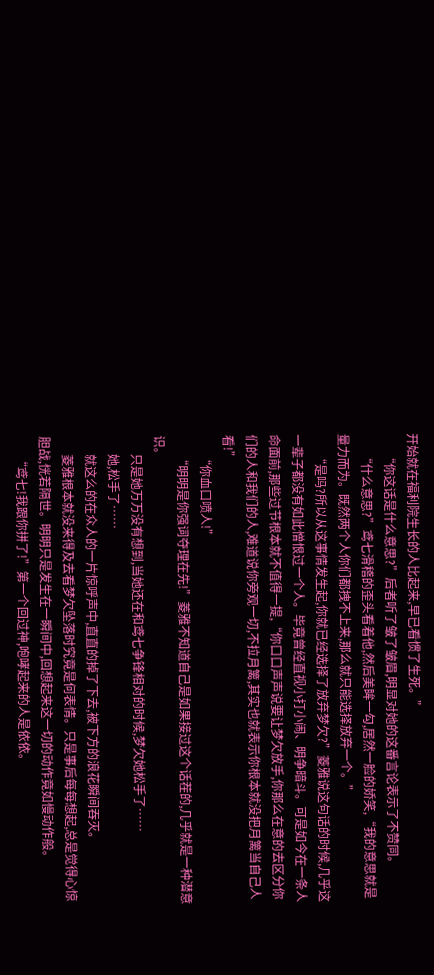开始就在福利院生长的人比起来,早已看惯了生死。”
      “你这话是什么意思?”后者听了皱了皱眉,明显对她的这番言论表示了不赞同。
      “什么意思?”鸢七滑稽的歪头看着他,然后美眸一勾,居然一脸的娇笑,“我的意思就是量力而为。既然两个人你们都拽不上来,那么就只能选择放弃一个。”
      “是吗?所以从这事情发生起,你就已经选择了放弃梦欠?”菱雅说这句话的时候,几乎这一辈子都没有如此憎恨过一个人。毕竟曾经直视小打小闹、明争暗斗。可是如今在一条人命面前,那些过节根本就不值得一提,“你口口声声说要让梦欠放手,你那么在意的去区分你们的人和我们的人,难道说你旁观一切,不拉月篱,其实也就表示你根本就没把月篱当自己人看!”
      “你血口喷人!”
      “明明是你强词夺理在先!”菱雅不知道自己是如果接过这个话茬的,几乎就是一种潜意识。
      只是她万万没有想到,当她还在和鸢七争锋相对的时候,梦欠她松手了……
      她,松手了……
      就这么的在众人的一片惊呼声中,直直的掉了下去,被下方的浪花瞬间吞灭。
      菱雅根本就没来得及去看梦欠坠落时究竟是何表情。只是事后每每想起,总是觉得心惊胆战,恍若隔世。明明只是发生在一瞬间中,回想起来这一切的动作竟如慢动作般。
      “鸢七!我跟你拼了!”第一个回过神,咆哮起来的人是依依。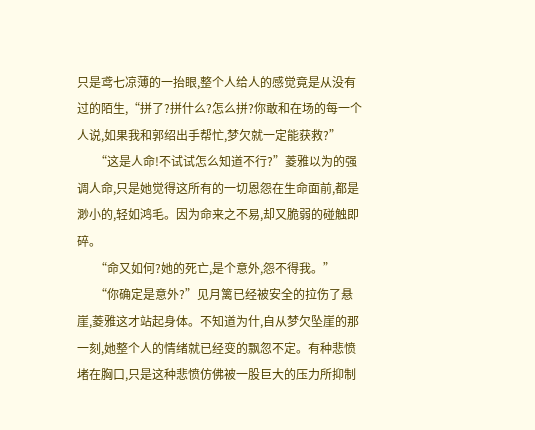只是鸢七凉薄的一抬眼,整个人给人的感觉竟是从没有过的陌生,“拼了?拼什么?怎么拼?你敢和在场的每一个人说,如果我和郭绍出手帮忙,梦欠就一定能获救?”
      “这是人命!不试试怎么知道不行?”菱雅以为的强调人命,只是她觉得这所有的一切恩怨在生命面前,都是渺小的,轻如鸿毛。因为命来之不易,却又脆弱的碰触即碎。
      “命又如何?她的死亡,是个意外,怨不得我。”
      “你确定是意外?”见月篱已经被安全的拉伤了悬崖,菱雅这才站起身体。不知道为什,自从梦欠坠崖的那一刻,她整个人的情绪就已经变的飘忽不定。有种悲愤堵在胸口,只是这种悲愤仿佛被一股巨大的压力所抑制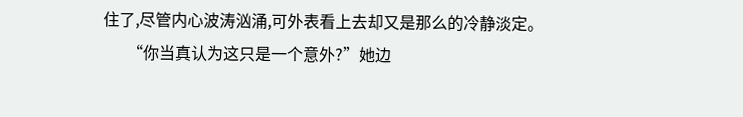住了,尽管内心波涛汹涌,可外表看上去却又是那么的冷静淡定。
      “你当真认为这只是一个意外?”她边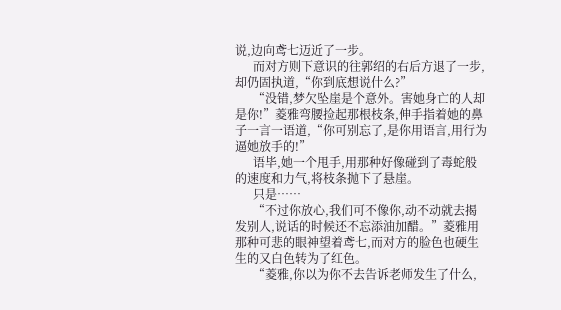说,边向鸢七迈近了一步。
      而对方则下意识的往郭绍的右后方退了一步,却仍固执道,“你到底想说什么?”
      “没错,梦欠坠崖是个意外。害她身亡的人却是你!”菱雅弯腰捡起那根枝条,伸手指着她的鼻子一言一语道,“你可别忘了,是你用语言,用行为逼她放手的!”
      语毕,她一个甩手,用那种好像碰到了毒蛇般的速度和力气,将枝条抛下了悬崖。
      只是……
      “不过你放心,我们可不像你,动不动就去揭发别人,说话的时候还不忘添油加醋。”菱雅用那种可悲的眼神望着鸢七,而对方的脸色也硬生生的又白色转为了红色。
      “菱雅,你以为你不去告诉老师发生了什么,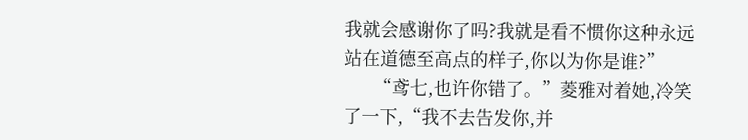我就会感谢你了吗?我就是看不惯你这种永远站在道德至高点的样子,你以为你是谁?”
      “鸢七,也许你错了。”菱雅对着她,冷笑了一下,“我不去告发你,并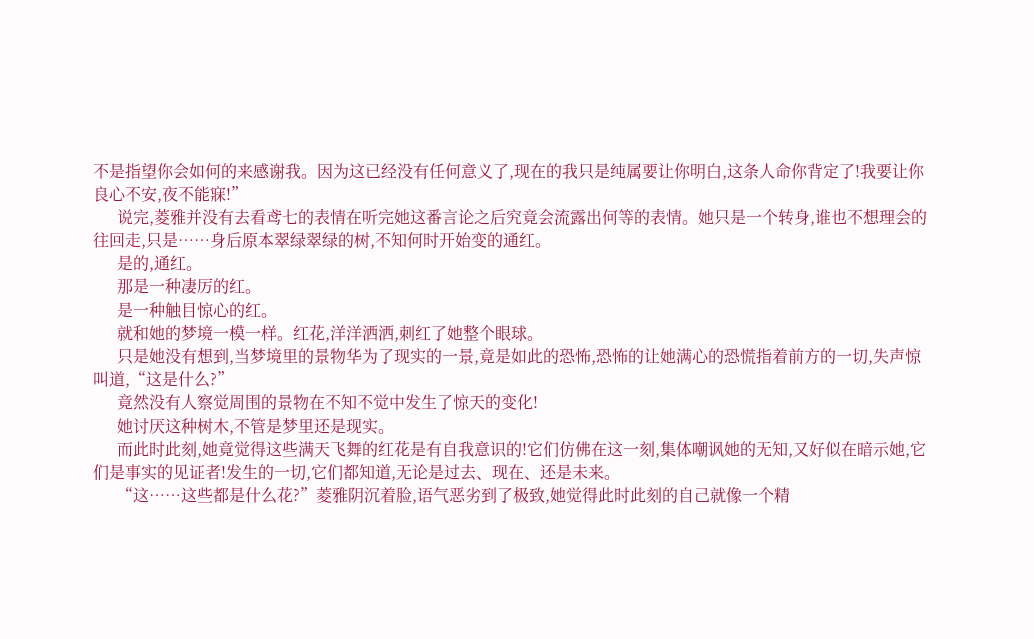不是指望你会如何的来感谢我。因为这已经没有任何意义了,现在的我只是纯属要让你明白,这条人命你背定了!我要让你良心不安,夜不能寐!”
      说完,菱雅并没有去看鸢七的表情在听完她这番言论之后究竟会流露出何等的表情。她只是一个转身,谁也不想理会的往回走,只是……身后原本翠绿翠绿的树,不知何时开始变的通红。
      是的,通红。
      那是一种凄厉的红。
      是一种触目惊心的红。
      就和她的梦境一模一样。红花,洋洋洒洒,刺红了她整个眼球。
      只是她没有想到,当梦境里的景物华为了现实的一景,竟是如此的恐怖,恐怖的让她满心的恐慌指着前方的一切,失声惊叫道,“这是什么?”
      竟然没有人察觉周围的景物在不知不觉中发生了惊天的变化!
      她讨厌这种树木,不管是梦里还是现实。
      而此时此刻,她竟觉得这些满天飞舞的红花是有自我意识的!它们仿佛在这一刻,集体嘲讽她的无知,又好似在暗示她,它们是事实的见证者!发生的一切,它们都知道,无论是过去、现在、还是未来。
      “这……这些都是什么花?”菱雅阴沉着脸,语气恶劣到了极致,她觉得此时此刻的自己就像一个精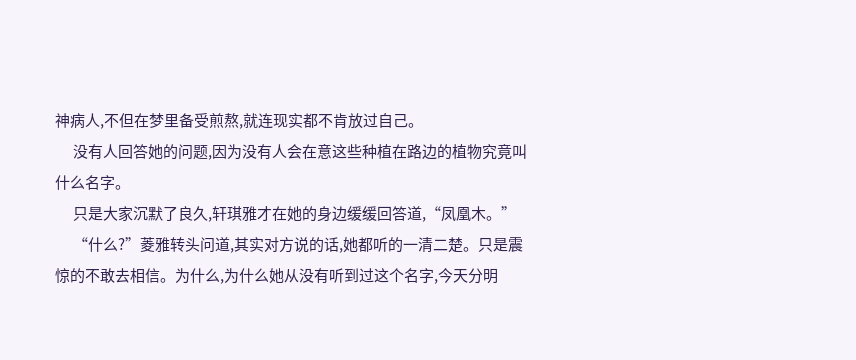神病人,不但在梦里备受煎熬,就连现实都不肯放过自己。
      没有人回答她的问题,因为没有人会在意这些种植在路边的植物究竟叫什么名字。
      只是大家沉默了良久,轩琪雅才在她的身边缓缓回答道,“凤凰木。”
      “什么?”菱雅转头问道,其实对方说的话,她都听的一清二楚。只是震惊的不敢去相信。为什么,为什么她从没有听到过这个名字,今天分明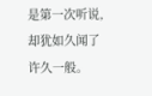是第一次听说,却犹如久闻了许久一般。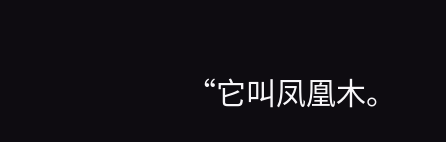“它叫凤凰木。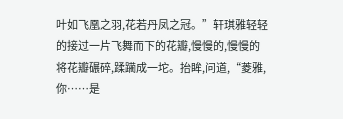叶如飞凰之羽,花若丹凤之冠。”轩琪雅轻轻的接过一片飞舞而下的花瓣,慢慢的,慢慢的将花瓣碾碎,蹂躏成一坨。抬眸,问道,“菱雅,你……是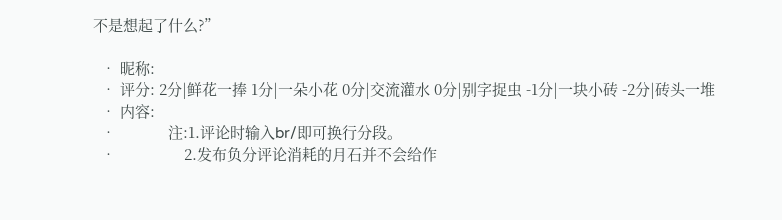不是想起了什么?”

  • 昵称:
  • 评分: 2分|鲜花一捧 1分|一朵小花 0分|交流灌水 0分|别字捉虫 -1分|一块小砖 -2分|砖头一堆
  • 内容:
  •             注:1.评论时输入br/即可换行分段。
  •                 2.发布负分评论消耗的月石并不会给作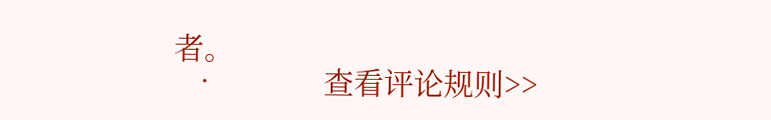者。
  •             查看评论规则>>